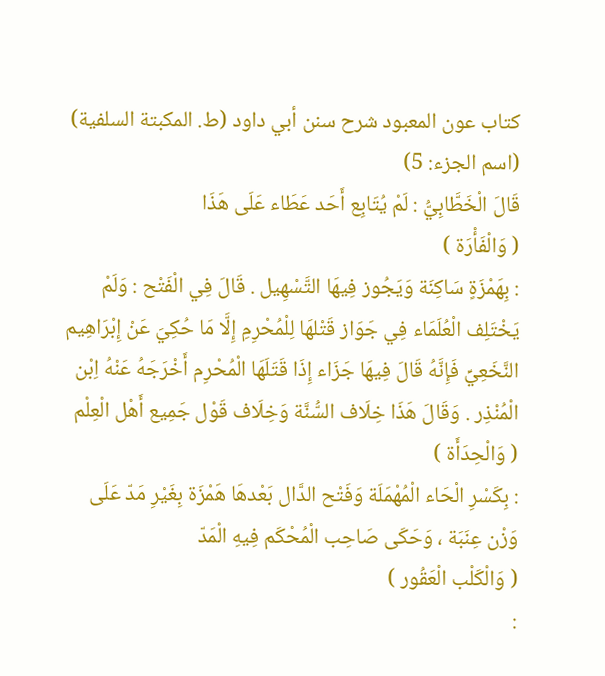كتاب عون المعبود شرح سنن أبي داود (ط. المكبتة السلفية) (اسم الجزء: 5)
قَالَ الْخَطَّابِيُّ : لَمْ يُتَابِع أَحَد عَطَاء عَلَى هَذَا
( وَالْفَأْرَة )
: بِهَمْزَةٍ سَاكِنَة وَيَجُوز فِيهَا التَّسْهِيل . قَالَ فِي الْفَتْح : وَلَمْ يَخْتَلِف الْعُلَمَاء فِي جَوَاز قَتْلهَا لِلْمُحْرِمِ إِلَّا مَا حُكِيَ عَنْ إِبْرَاهِيم النَّخَعِيِّ فَإِنَّهُ قَالَ فِيهَا جَزَاء إِذَا قَتَلَهَا الْمُحْرِم أَخْرَجَهُ عَنْهُ اِبْن الْمُنْذِر . وَقَالَ هَذَا خِلَاف السُّنَّة وَخِلَاف قَوْل جَمِيع أَهْل الْعِلْم
( وَالْحِدَأَة )
: بِكَسْرِ الْحَاء الْمُهْمَلَة وَفَتْح الدَّال بَعْدهَا هَمْزَة بِغَيْرِ مَدّ عَلَى وَزْن عِنَبَة ، وَحَكَى صَاحِب الْمُحْكَم فِيهِ الْمَدّ
( وَالْكَلْب الْعَقُور )
: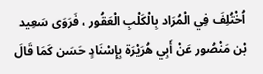اُخْتُلِفَ فِي الْمُرَاد بِالْكَلْبِ الْعَقُور ، فَرَوَى سَعِيد بْن مَنْصُور عَنْ أَبِي هُرَيْرَة بِإِسْنَادٍ حَسَن كَمَا قَالَ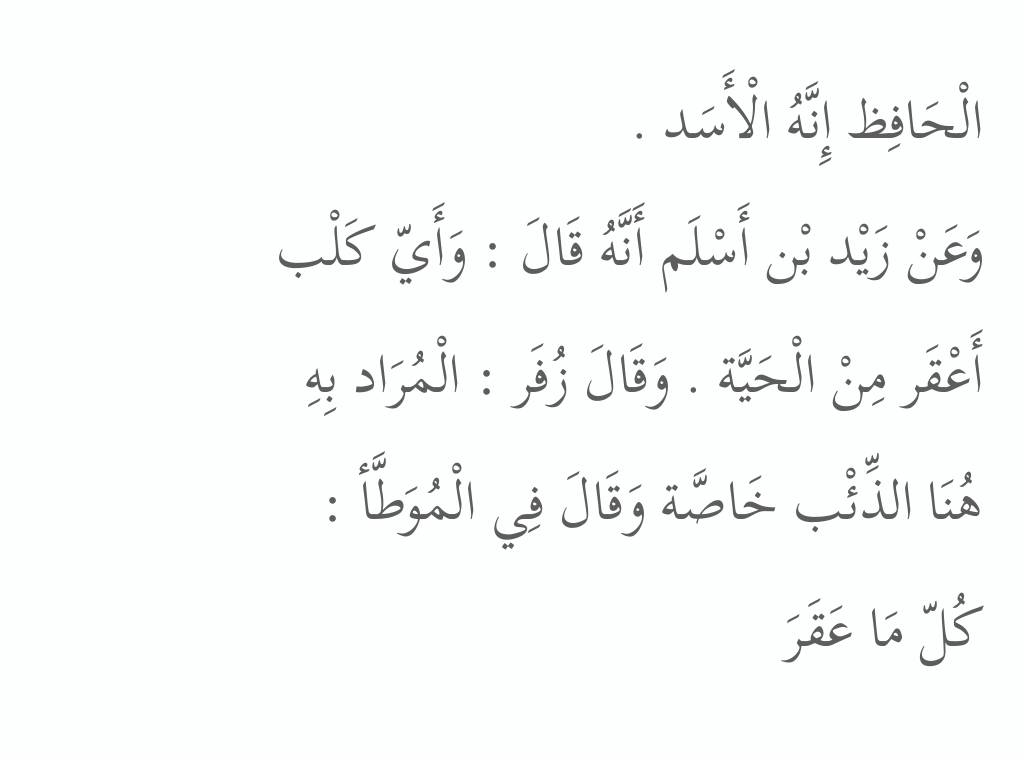الْحَافِظ إِنَّهُ الْأَسَد .
وَعَنْ زَيْد بْن أَسْلَم أَنَّهُ قَالَ : وَأَيّ كَلْب أَعْقَر مِنْ الْحَيَّة . وَقَالَ زُفَر : الْمُرَاد بِهِ هُنَا الذِّئْب خَاصَّة وَقَالَ فِي الْمُوَطَّأ : كُلّ مَا عَقَرَ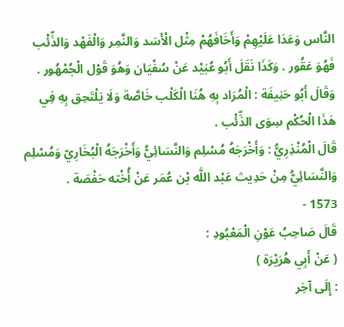النَّاس وَعَدَا عَلَيْهِمْ وَأَخَافَهُمْ مِثْل الْأَسَد وَالنَّمِر وَالْفَهْد وَالذِّئْب فَهُوَ عَقُور . وَكَذَا نَقَلَ أَبُو عُبَيْد عَنْ سُفْيَان وَهُوَ قَوْل الْجُمْهُور . وَقَالَ أَبُو حَنِيفَة : الْمُرَاد بِهِ هُنَا الْكَلْب خَاصَّة وَلَا يَلْتَحِق بِهِ فِي هَذَا الْحُكْم سِوَى الذِّئْب .
قَالَ الْمُنْذِرِيُّ : وَأَخْرَجَهُ مُسْلِم وَالنَّسَائِيُّ وَأَخْرَجَهُ الْبُخَارِيّ وَمُسْلِم وَالنَّسَائِيُّ مِنْ حَدِيث عَبْد اللَّه بْن عُمَر عَنْ أُخْته حَفْصَة .
1573 -
قَالَ صَاحِبُ عَوْنِ الْمَعْبُودِ :
( عَنْ أَبِي هُرَيْرَة )
: إِلَى آخِر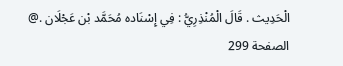الْحَدِيث . قَالَ الْمُنْذِرِيُّ : فِي إِسْنَاده مُحَمَّد بْن عَجْلَان .@
الصفحة 299